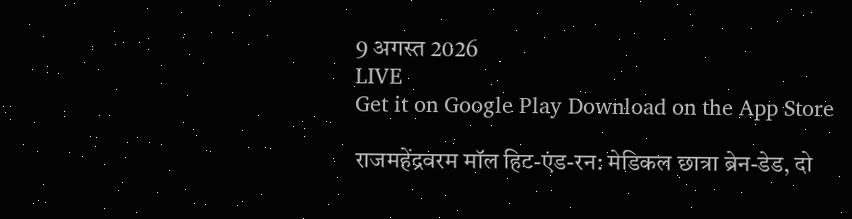9 अगस्त 2026
LIVE
Get it on Google Play Download on the App Store

राजमहेंद्रवरम मॉल हिट-एंड-रन: मेडिकल छात्रा ब्रेन-डेड, दो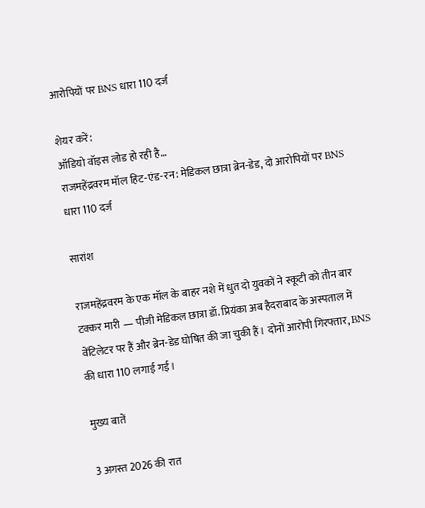आरोपियों पर BNS धारा 110 दर्ज

शेयर करें:
ऑडियो वॉइस लोड हो रही है…
राजमहेंद्रवरम मॉल हिट-एंड-रन: मेडिकल छात्रा ब्रेन-डेड, दो आरोपियों पर BNS धारा 110 दर्ज

सारांश

राजमहेंद्रवरम के एक मॉल के बाहर नशे में धुत दो युवकों ने स्कूटी को तीन बार टक्कर मारी — पीजी मेडिकल छात्रा डॉ. प्रियंका अब हैदराबाद के अस्पताल में वेंटिलेटर पर हैं और ब्रेन-डेड घोषित की जा चुकी हैं। दोनों आरोपी गिरफ्तार, BNS की धारा 110 लगाई गई।

मुख्य बातें

3 अगस्त 2026 की रात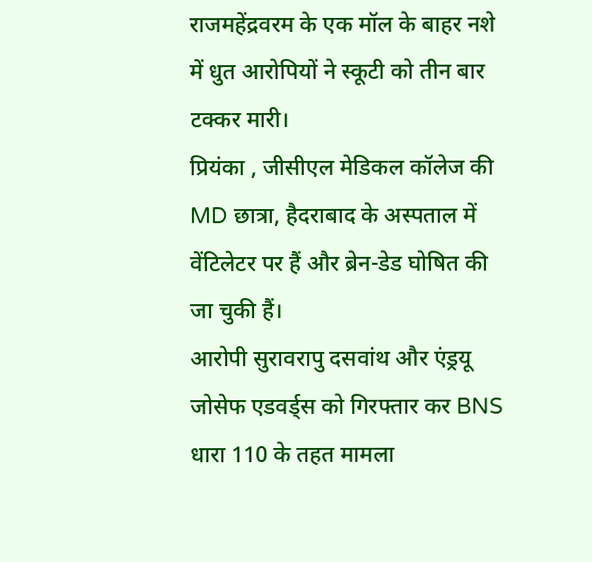राजमहेंद्रवरम के एक मॉल के बाहर नशे में धुत आरोपियों ने स्कूटी को तीन बार टक्कर मारी।
प्रियंका , जीसीएल मेडिकल कॉलेज की MD छात्रा, हैदराबाद के अस्पताल में वेंटिलेटर पर हैं और ब्रेन-डेड घोषित की जा चुकी हैं।
आरोपी सुरावरापु दसवांथ और एंड्रयू जोसेफ एडवर्ड्स को गिरफ्तार कर BNS धारा 110 के तहत मामला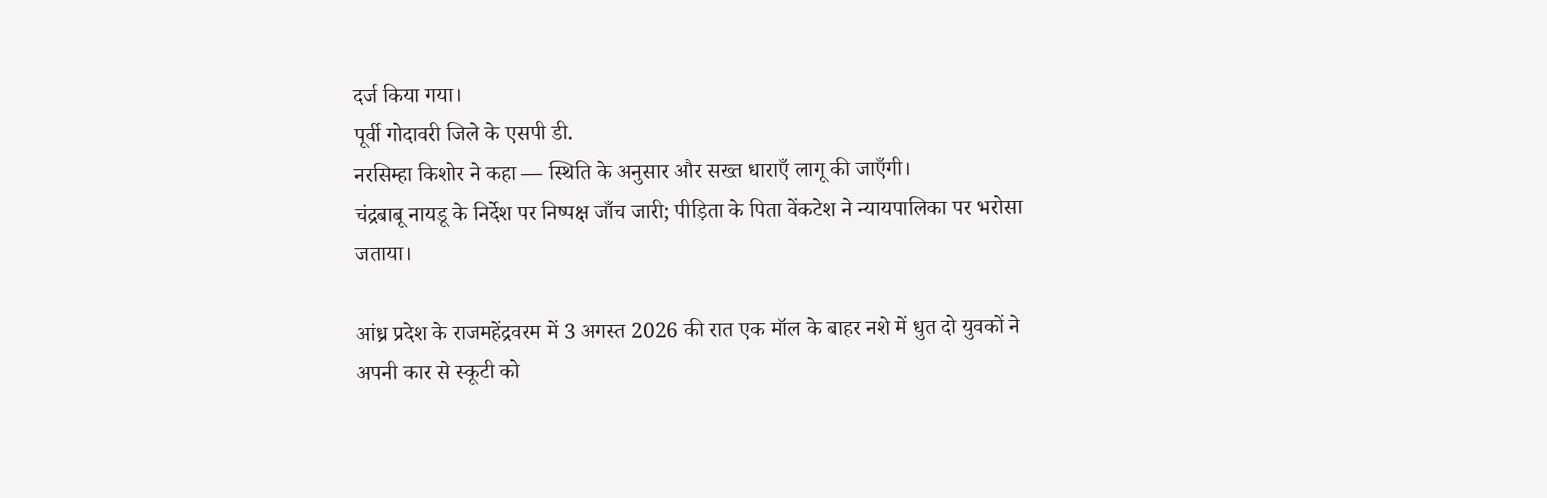दर्ज किया गया।
पूर्वी गोदावरी जिले के एसपी डी.
नरसिम्हा किशोर ने कहा — स्थिति के अनुसार और सख्त धाराएँ लागू की जाएँगी।
चंद्रबाबू नायडू के निर्देश पर निष्पक्ष जाँच जारी; पीड़िता के पिता वेंकटेश ने न्यायपालिका पर भरोसा जताया।

आंध्र प्रदेश के राजमहेंद्रवरम में 3 अगस्त 2026 की रात एक मॉल के बाहर नशे में धुत दो युवकों ने अपनी कार से स्कूटी को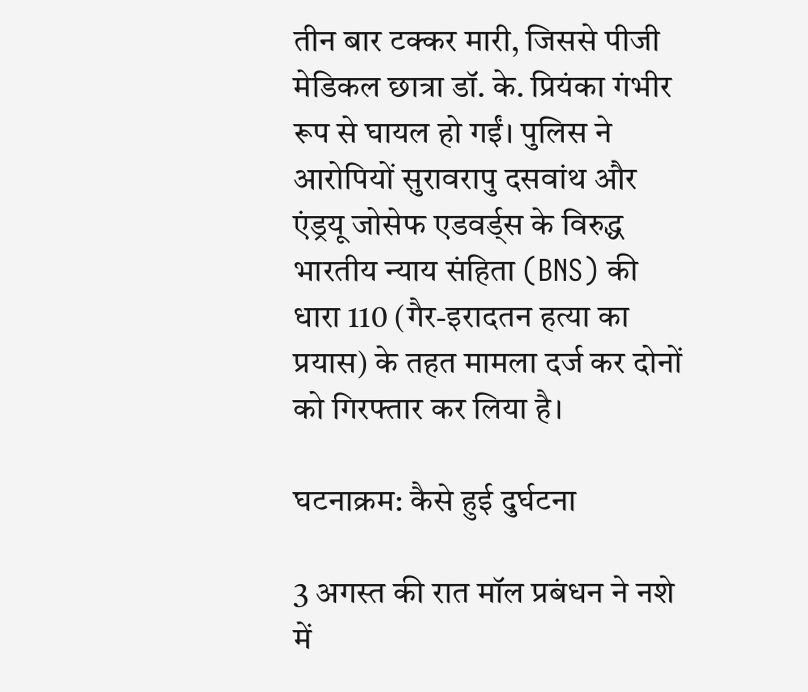तीन बार टक्कर मारी, जिससे पीजी मेडिकल छात्रा डॉ. के. प्रियंका गंभीर रूप से घायल हो गईं। पुलिस ने आरोपियों सुरावरापु दसवांथ और एंड्रयू जोसेफ एडवर्ड्स के विरुद्ध भारतीय न्याय संहिता (BNS) की धारा 110 (गैर-इरादतन हत्या का प्रयास) के तहत मामला दर्ज कर दोनों को गिरफ्तार कर लिया है।

घटनाक्रम: कैसे हुई दुर्घटना

3 अगस्त की रात मॉल प्रबंधन ने नशे में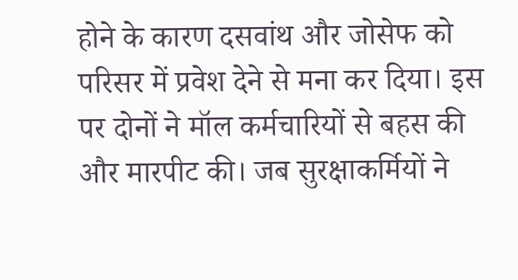होने के कारण दसवांथ और जोसेफ को परिसर में प्रवेश देने से मना कर दिया। इस पर दोनों ने मॉल कर्मचारियों से बहस की और मारपीट की। जब सुरक्षाकर्मियों ने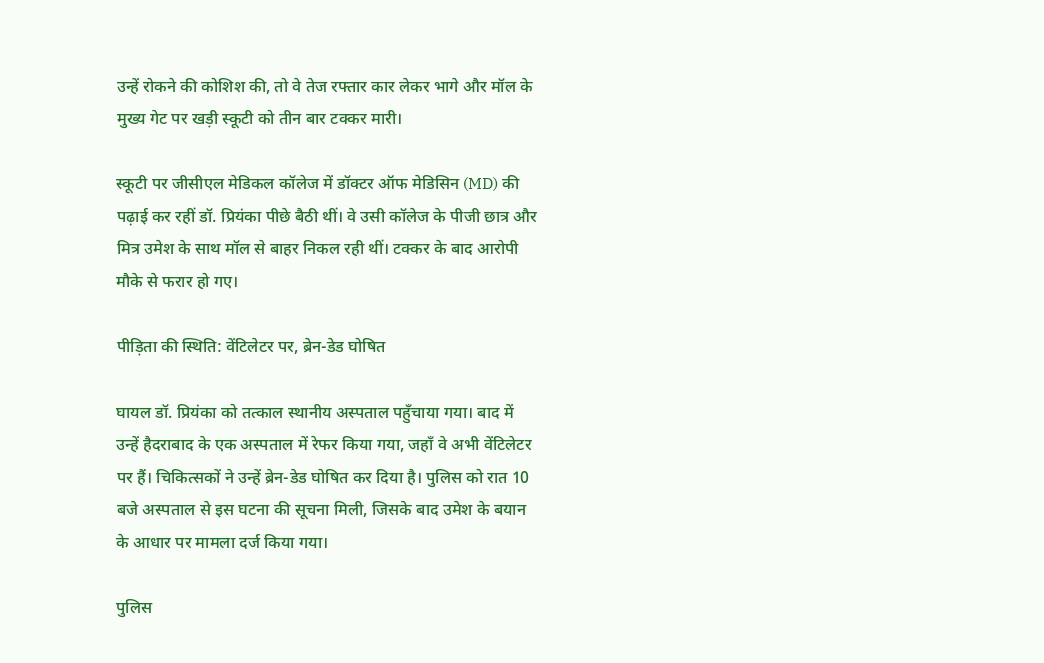उन्हें रोकने की कोशिश की, तो वे तेज रफ्तार कार लेकर भागे और मॉल के मुख्य गेट पर खड़ी स्कूटी को तीन बार टक्कर मारी।

स्कूटी पर जीसीएल मेडिकल कॉलेज में डॉक्टर ऑफ मेडिसिन (MD) की पढ़ाई कर रहीं डॉ. प्रियंका पीछे बैठी थीं। वे उसी कॉलेज के पीजी छात्र और मित्र उमेश के साथ मॉल से बाहर निकल रही थीं। टक्कर के बाद आरोपी मौके से फरार हो गए।

पीड़िता की स्थिति: वेंटिलेटर पर, ब्रेन-डेड घोषित

घायल डॉ. प्रियंका को तत्काल स्थानीय अस्पताल पहुँचाया गया। बाद में उन्हें हैदराबाद के एक अस्पताल में रेफर किया गया, जहाँ वे अभी वेंटिलेटर पर हैं। चिकित्सकों ने उन्हें ब्रेन-डेड घोषित कर दिया है। पुलिस को रात 10 बजे अस्पताल से इस घटना की सूचना मिली, जिसके बाद उमेश के बयान के आधार पर मामला दर्ज किया गया।

पुलिस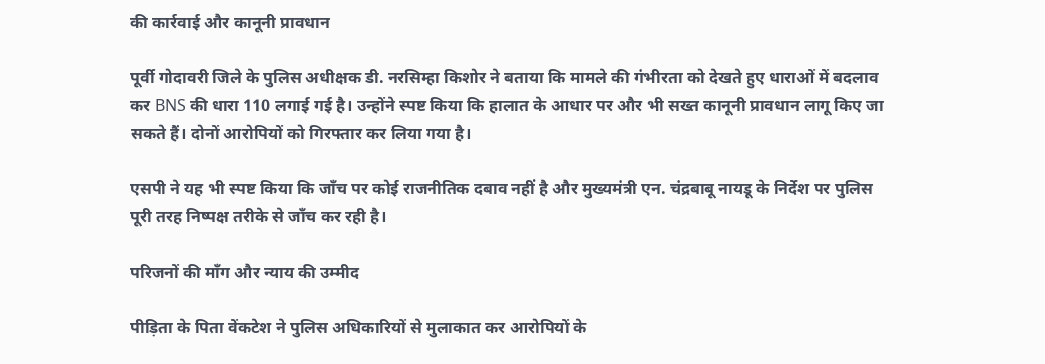की कार्रवाई और कानूनी प्रावधान

पूर्वी गोदावरी जिले के पुलिस अधीक्षक डी. नरसिम्हा किशोर ने बताया कि मामले की गंभीरता को देखते हुए धाराओं में बदलाव कर BNS की धारा 110 लगाई गई है। उन्होंने स्पष्ट किया कि हालात के आधार पर और भी सख्त कानूनी प्रावधान लागू किए जा सकते हैं। दोनों आरोपियों को गिरफ्तार कर लिया गया है।

एसपी ने यह भी स्पष्ट किया कि जाँच पर कोई राजनीतिक दबाव नहीं है और मुख्यमंत्री एन. चंद्रबाबू नायडू के निर्देश पर पुलिस पूरी तरह निष्पक्ष तरीके से जाँच कर रही है।

परिजनों की माँग और न्याय की उम्मीद

पीड़िता के पिता वेंकटेश ने पुलिस अधिकारियों से मुलाकात कर आरोपियों के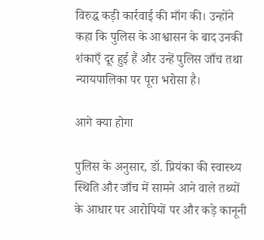विरुद्ध कड़ी कार्रवाई की माँग की। उन्होंने कहा कि पुलिस के आश्वासन के बाद उनकी शंकाएँ दूर हुई हैं और उन्हें पुलिस जाँच तथा न्यायपालिका पर पूरा भरोसा है।

आगे क्या होगा

पुलिस के अनुसार, डॉ. प्रियंका की स्वास्थ्य स्थिति और जाँच में सामने आने वाले तथ्यों के आधार पर आरोपियों पर और कड़े कानूनी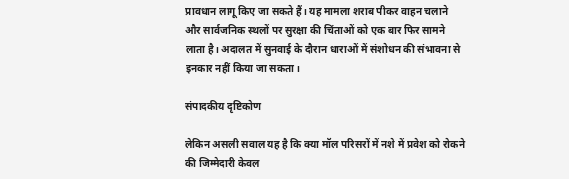प्रावधान लागू किए जा सकते हैं। यह मामला शराब पीकर वाहन चलाने और सार्वजनिक स्थलों पर सुरक्षा की चिंताओं को एक बार फिर सामने लाता है। अदालत में सुनवाई के दौरान धाराओं में संशोधन की संभावना से इनकार नहीं किया जा सकता।

संपादकीय दृष्टिकोण

लेकिन असली सवाल यह है कि क्या मॉल परिसरों में नशे में प्रवेश को रोकने की जिम्मेदारी केवल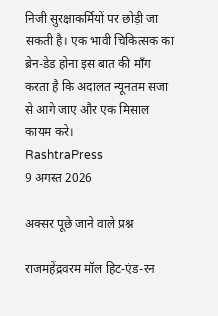निजी सुरक्षाकर्मियों पर छोड़ी जा सकती है। एक भावी चिकित्सक का ब्रेन-डेड होना इस बात की माँग करता है कि अदालत न्यूनतम सजा से आगे जाए और एक मिसाल कायम करे।
RashtraPress
9 अगस्त 2026

अक्सर पूछे जाने वाले प्रश्न

राजमहेंद्रवरम मॉल हिट-एंड-रन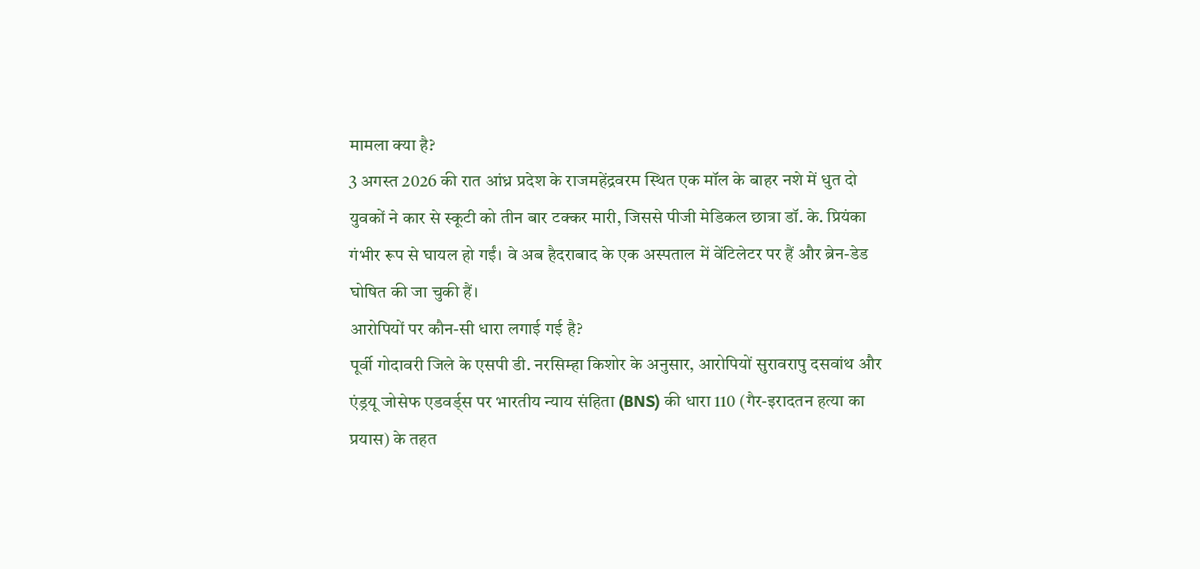मामला क्या है?
3 अगस्त 2026 की रात आंध्र प्रदेश के राजमहेंद्रवरम स्थित एक मॉल के बाहर नशे में धुत दो युवकों ने कार से स्कूटी को तीन बार टक्कर मारी, जिससे पीजी मेडिकल छात्रा डॉ. के. प्रियंका गंभीर रूप से घायल हो गईं। वे अब हैदराबाद के एक अस्पताल में वेंटिलेटर पर हैं और ब्रेन-डेड घोषित की जा चुकी हैं।
आरोपियों पर कौन-सी धारा लगाई गई है?
पूर्वी गोदावरी जिले के एसपी डी. नरसिम्हा किशोर के अनुसार, आरोपियों सुरावरापु दसवांथ और एंड्रयू जोसेफ एडवर्ड्स पर भारतीय न्याय संहिता (BNS) की धारा 110 (गैर-इरादतन हत्या का प्रयास) के तहत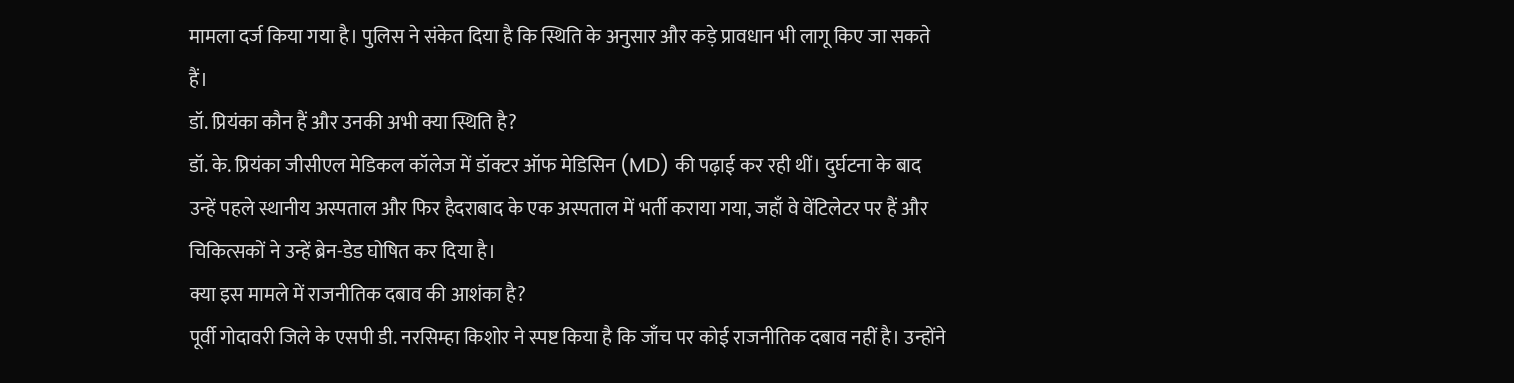मामला दर्ज किया गया है। पुलिस ने संकेत दिया है कि स्थिति के अनुसार और कड़े प्रावधान भी लागू किए जा सकते हैं।
डॉ. प्रियंका कौन हैं और उनकी अभी क्या स्थिति है?
डॉ. के. प्रियंका जीसीएल मेडिकल कॉलेज में डॉक्टर ऑफ मेडिसिन (MD) की पढ़ाई कर रही थीं। दुर्घटना के बाद उन्हें पहले स्थानीय अस्पताल और फिर हैदराबाद के एक अस्पताल में भर्ती कराया गया, जहाँ वे वेंटिलेटर पर हैं और चिकित्सकों ने उन्हें ब्रेन-डेड घोषित कर दिया है।
क्या इस मामले में राजनीतिक दबाव की आशंका है?
पूर्वी गोदावरी जिले के एसपी डी. नरसिम्हा किशोर ने स्पष्ट किया है कि जाँच पर कोई राजनीतिक दबाव नहीं है। उन्होंने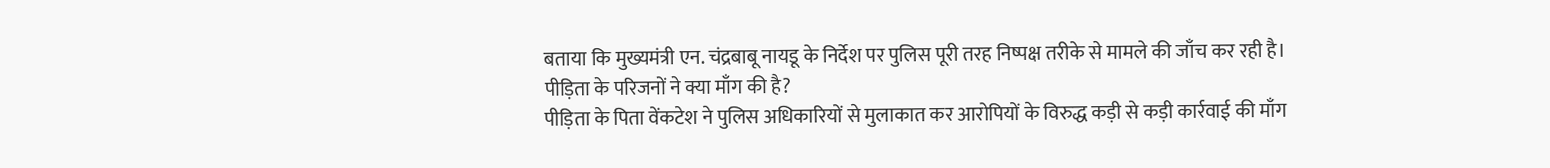बताया कि मुख्यमंत्री एन. चंद्रबाबू नायडू के निर्देश पर पुलिस पूरी तरह निष्पक्ष तरीके से मामले की जाँच कर रही है।
पीड़िता के परिजनों ने क्या माँग की है?
पीड़िता के पिता वेंकटेश ने पुलिस अधिकारियों से मुलाकात कर आरोपियों के विरुद्ध कड़ी से कड़ी कार्रवाई की माँग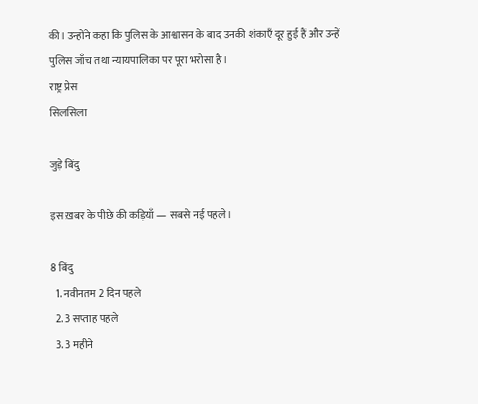की। उन्होंने कहा कि पुलिस के आश्वासन के बाद उनकी शंकाएँ दूर हुई हैं और उन्हें पुलिस जाँच तथा न्यायपालिका पर पूरा भरोसा है।
राष्ट्र प्रेस
सिलसिला

जुड़े बिंदु

इस ख़बर के पीछे की कड़ियाँ — सबसे नई पहले।

8 बिंदु
  1. नवीनतम 2 दिन पहले
  2. 3 सप्ताह पहले
  3. 3 महीने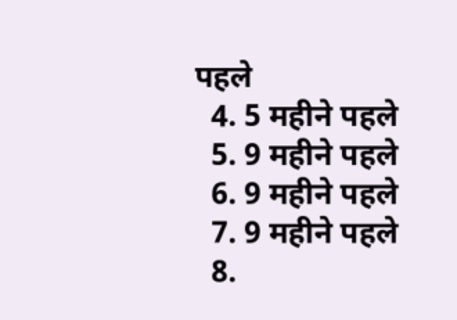पहले
  4. 5 महीने पहले
  5. 9 महीने पहले
  6. 9 महीने पहले
  7. 9 महीने पहले
  8.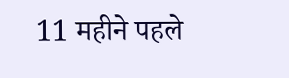11 महीने पहले